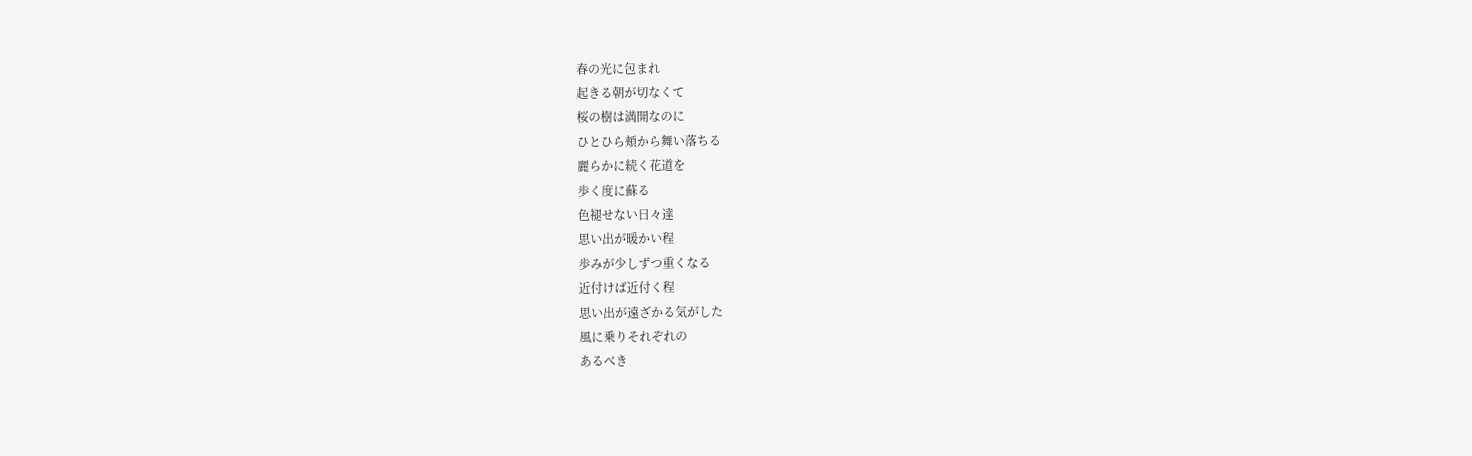春の光に包まれ
起きる朝が切なくて
桜の樹は満開なのに
ひとひら頬から舞い落ちる
麗らかに続く花道を
歩く度に蘇る
色褪せない日々達
思い出が暖かい程
歩みが少しずつ重くなる
近付けば近付く程
思い出が遠ざかる気がした
風に乗りそれぞれの
あるべき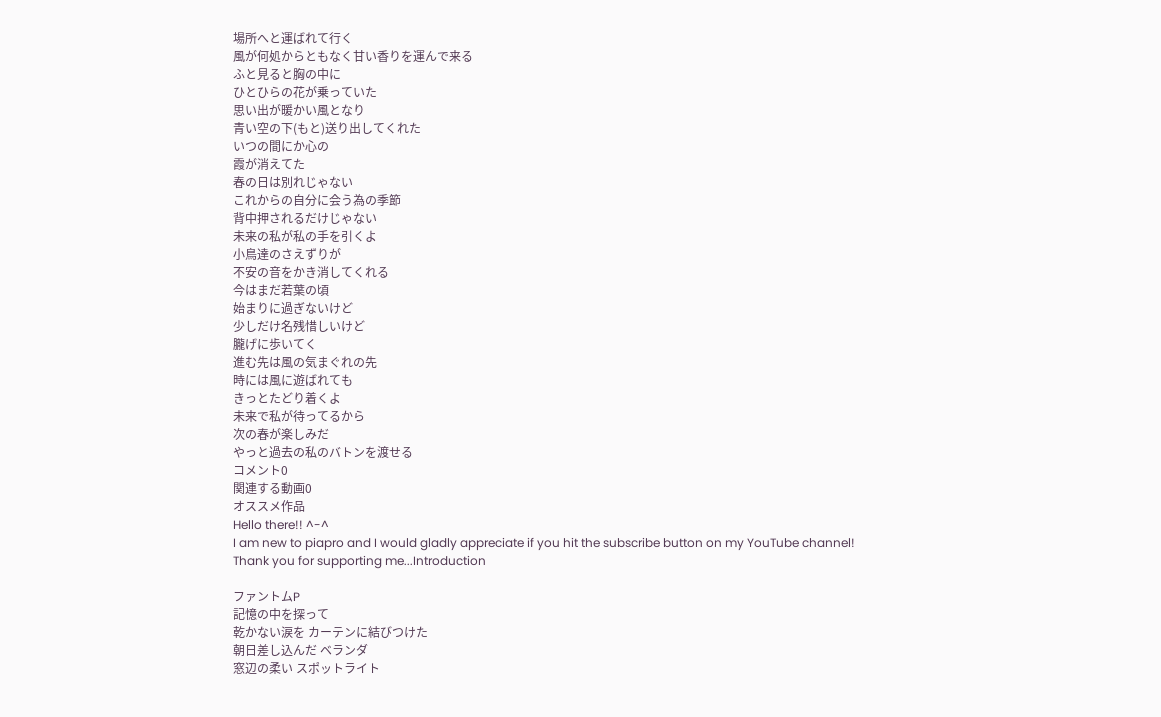場所へと運ばれて行く
風が何処からともなく甘い香りを運んで来る
ふと見ると胸の中に
ひとひらの花が乗っていた
思い出が暖かい風となり
青い空の下(もと)送り出してくれた
いつの間にか心の
霞が消えてた
春の日は別れじゃない
これからの自分に会う為の季節
背中押されるだけじゃない
未来の私が私の手を引くよ
小鳥達のさえずりが
不安の音をかき消してくれる
今はまだ若葉の頃
始まりに過ぎないけど
少しだけ名残惜しいけど
朧げに歩いてく
進む先は風の気まぐれの先
時には風に遊ばれても
きっとたどり着くよ
未来で私が待ってるから
次の春が楽しみだ
やっと過去の私のバトンを渡せる
コメント0
関連する動画0
オススメ作品
Hello there!! ^-^
I am new to piapro and I would gladly appreciate if you hit the subscribe button on my YouTube channel!
Thank you for supporting me...Introduction

ファントムP
記憶の中を探って
乾かない涙を カーテンに結びつけた
朝日差し込んだ ベランダ
窓辺の柔い スポットライト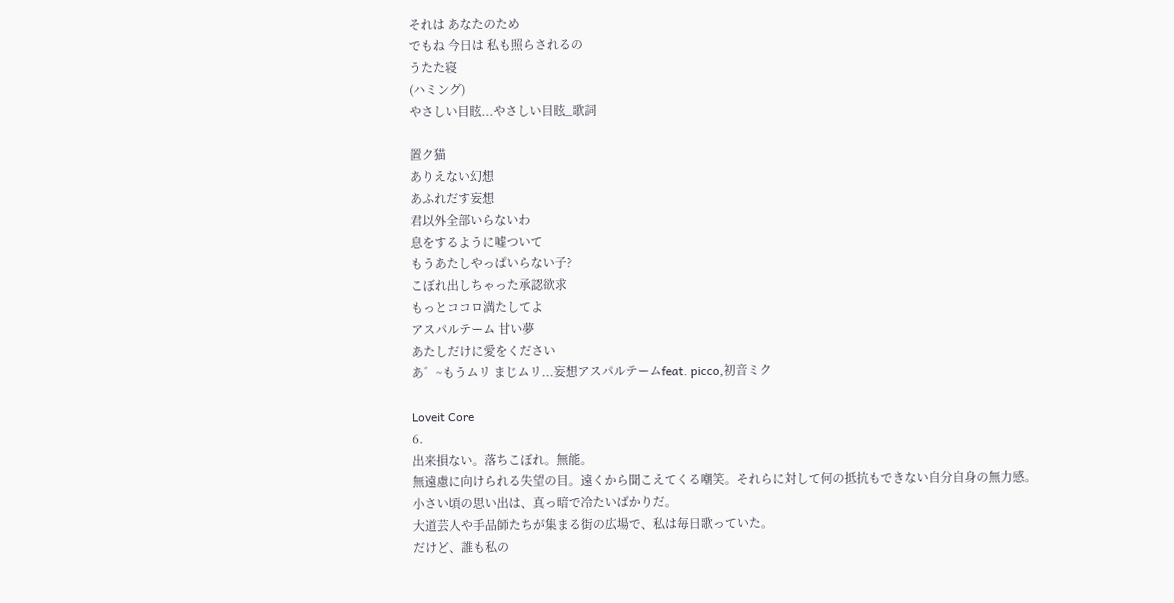それは あなたのため
でもね 今日は 私も照らされるの
うたた寝
(ハミング)
やさしい目眩...やさしい目眩_歌詞

置ク猫
ありえない幻想
あふれだす妄想
君以外全部いらないわ
息をするように嘘ついて
もうあたしやっぱいらない子?
こぼれ出しちゃった承認欲求
もっとココロ満たしてよ
アスパルテーム 甘い夢
あたしだけに愛をください
あ゛~もうムリ まじムリ...妄想アスパルテームfeat. picco,初音ミク

Loveit Core
6.
出来損ない。落ちこぼれ。無能。
無遠慮に向けられる失望の目。遠くから聞こえてくる嘲笑。それらに対して何の抵抗もできない自分自身の無力感。
小さい頃の思い出は、真っ暗で冷たいばかりだ。
大道芸人や手品師たちが集まる街の広場で、私は毎日歌っていた。
だけど、誰も私の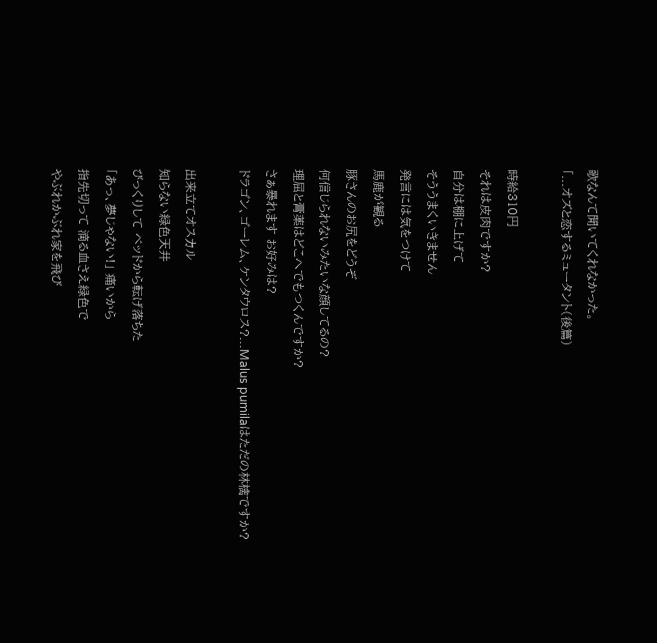歌なんて聞いてくれなかった。
「...オズと恋するミュータント(後篇)

時給310円
それは皮肉ですか?
自分は棚に上げて
そううまくいきません
発言には気をつけて
馬鹿が観る
豚さんのお尻をどうぞ
何信じられないみたいな顔してるの?
理屈と膏薬はどこへでもつくんですか?
さぁ暴れます お好みは?
ドラゴン、ゴーレム、ケンタウロス?...Malus pumilaはただの林檎ですか?

出来立てオスカル
知らない緑色天井
びっくりして ベッドから転げ落ちた
「あっ、夢じゃない!」 痛いから
指先切って 滴る血さえ緑色で
やぶれかぶれ家を飛び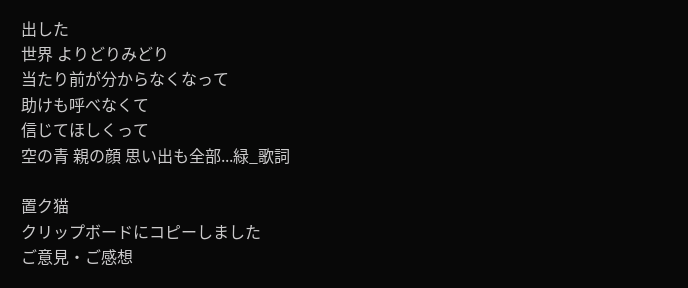出した
世界 よりどりみどり
当たり前が分からなくなって
助けも呼べなくて
信じてほしくって
空の青 親の顔 思い出も全部...緑_歌詞

置ク猫
クリップボードにコピーしました
ご意見・ご感想